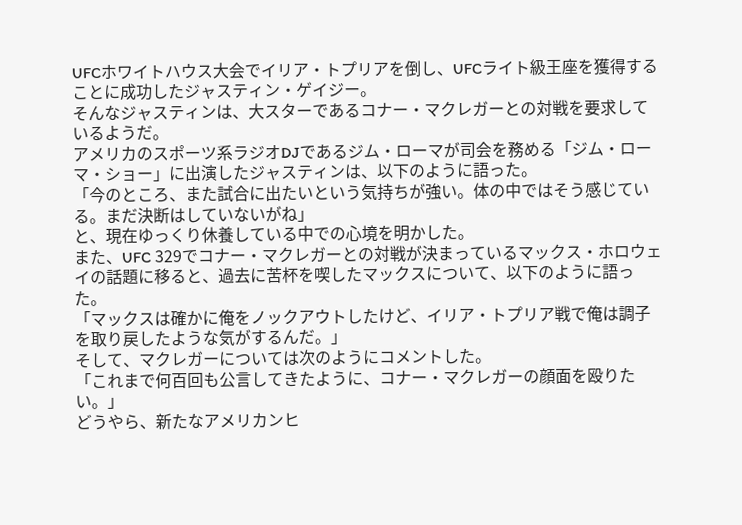UFCホワイトハウス大会でイリア・トプリアを倒し、UFCライト級王座を獲得することに成功したジャスティン・ゲイジー。
そんなジャスティンは、大スターであるコナー・マクレガーとの対戦を要求しているようだ。
アメリカのスポーツ系ラジオDJであるジム・ローマが司会を務める「ジム・ローマ・ショー」に出演したジャスティンは、以下のように語った。
「今のところ、また試合に出たいという気持ちが強い。体の中ではそう感じている。まだ決断はしていないがね」
と、現在ゆっくり休養している中での心境を明かした。
また、UFC 329でコナー・マクレガーとの対戦が決まっているマックス・ホロウェイの話題に移ると、過去に苦杯を喫したマックスについて、以下のように語った。
「マックスは確かに俺をノックアウトしたけど、イリア・トプリア戦で俺は調子を取り戻したような気がするんだ。」
そして、マクレガーについては次のようにコメントした。
「これまで何百回も公言してきたように、コナー・マクレガーの顔面を殴りたい。」
どうやら、新たなアメリカンヒ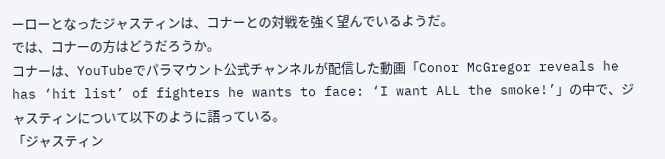ーローとなったジャスティンは、コナーとの対戦を強く望んでいるようだ。
では、コナーの方はどうだろうか。
コナーは、YouTubeでパラマウント公式チャンネルが配信した動画「Conor McGregor reveals he has ‘hit list’ of fighters he wants to face: ‘I want ALL the smoke!’」の中で、ジャスティンについて以下のように語っている。
「ジャスティン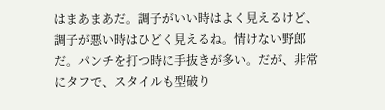はまあまあだ。調子がいい時はよく見えるけど、調子が悪い時はひどく見えるね。情けない野郎だ。パンチを打つ時に手抜きが多い。だが、非常にタフで、スタイルも型破り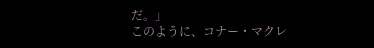だ。」
このように、コナー・マクレ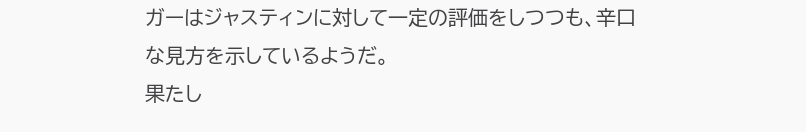ガーはジャスティンに対して一定の評価をしつつも、辛口な見方を示しているようだ。
果たし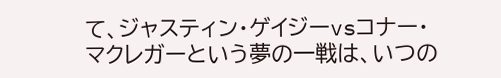て、ジャスティン・ゲイジーvsコナー・マクレガーという夢の一戦は、いつの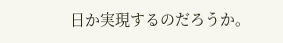日か実現するのだろうか。